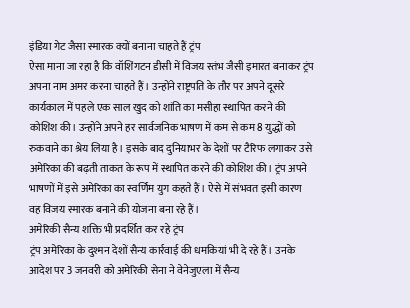इंडिया गेट जैसा स्मारक क्यों बनाना चाहते हैं ट्रंप
ऐसा माना जा रहा है कि वॉशिंगटन डीसी में विजय स्तंभ जैसी इमारत बनाकर ट्रंप अपना नाम अमर करना चाहते हैं। उन्होंने राष्ट्रपति के तौर पर अपने दूसरे कार्यकाल में पहले एक साल खुद को शांति का मसीहा स्थापित करने की कोशिश की। उन्होंने अपने हर सार्वजनिक भाषण में कम से कम 8 युद्धों को रुकवाने का श्रेय लिया है। इसके बाद दुनियाभर के देशों पर टैरिफ लगाकर उसे अमेरिका की बढ़ती ताकत के रूप में स्थापित करने की कोशिश की। ट्रंप अपने भाषणों में इसे अमेरिका का स्वर्णिम युग कहते हैं। ऐसे में संभवत इसी कारण वह विजय स्मारक बनाने की योजना बना रहे हैं।
अमेरिकी सैन्य शक्ति भी प्रदर्शित कर रहे ट्रंप
ट्रंप अमेरिका के दुश्मन देशों सैन्य कार्रवाई की धमकियां भी दे रहे हैं। उनके आदेश पर 3 जनवरी को अमेरिकी सेना ने वेनेजुएला में सैन्य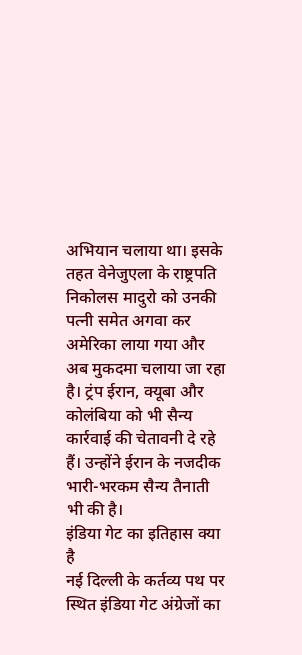अभियान चलाया था। इसके तहत वेनेजुएला के राष्ट्रपति निकोलस मादुरो को उनकी पत्नी समेत अगवा कर अमेरिका लाया गया और अब मुकदमा चलाया जा रहा है। ट्रंप ईरान, क्यूबा और कोलंबिया को भी सैन्य कार्रवाई की चेतावनी दे रहे हैं। उन्होंने ईरान के नजदीक भारी-भरकम सैन्य तैनाती भी की है।
इंडिया गेट का इतिहास क्या है
नई दिल्ली के कर्तव्य पथ पर स्थित इंडिया गेट अंग्रेजों का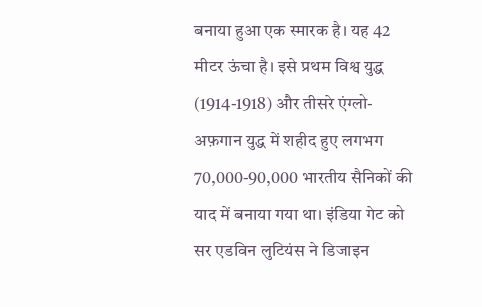बनाया हुआ एक स्मारक है। यह 42 मीटर ऊंचा है। इसे प्रथम विश्व युद्ध (1914-1918) और तीसरे एंग्लो-अफ़गान युद्ध में शहीद हुए लगभग 70,000-90,000 भारतीय सैनिकों की याद में बनाया गया था। इंडिया गेट को सर एडविन लुटियंस ने डिजाइन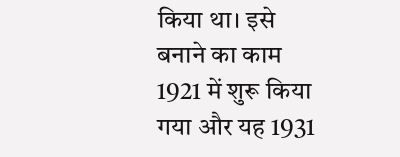किया था। इसे बनाने का काम 1921 में शुरू किया गया और यह 1931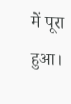में पूरा हुआ।